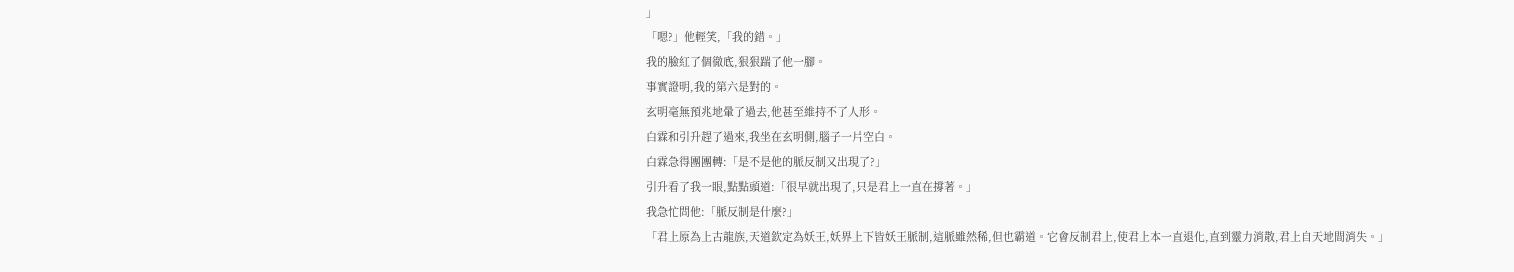」
「嗯?」他輕笑,「我的錯。」
我的臉紅了個徹底,狠狠踹了他一腳。
事實證明,我的第六是對的。
玄明毫無預兆地暈了過去,他甚至維持不了人形。
白霖和引升趕了過來,我坐在玄明側,腦子一片空白。
白霖急得團團轉:「是不是他的脈反制又出現了?」
引升看了我一眼,點點頭道:「很早就出現了,只是君上一直在撐著。」
我急忙問他:「脈反制是什麼?」
「君上原為上古龍族,天道欽定為妖王,妖界上下皆妖王脈制,這脈雖然稀,但也霸道。它會反制君上,使君上本一直退化,直到靈力消散,君上自天地間消失。」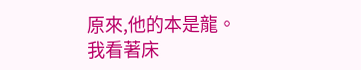原來,他的本是龍。
我看著床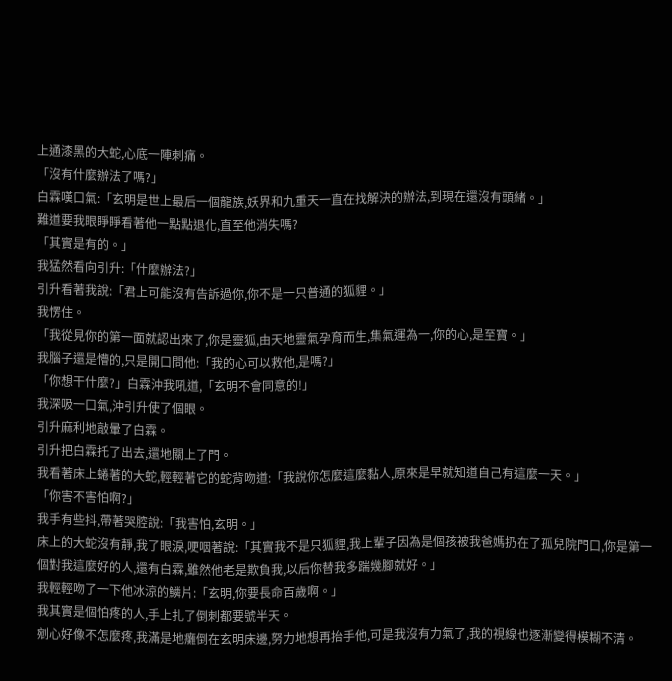上通漆黑的大蛇,心底一陣刺痛。
「沒有什麼辦法了嗎?」
白霖嘆口氣:「玄明是世上最后一個龍族,妖界和九重天一直在找解決的辦法,到現在還沒有頭緒。」
難道要我眼睜睜看著他一點點退化,直至他消失嗎?
「其實是有的。」
我猛然看向引升:「什麼辦法?」
引升看著我說:「君上可能沒有告訴過你,你不是一只普通的狐貍。」
我愣住。
「我從見你的第一面就認出來了,你是靈狐,由天地靈氣孕育而生,集氣運為一,你的心,是至寶。」
我腦子還是懵的,只是開口問他:「我的心可以救他,是嗎?」
「你想干什麼?」白霖沖我吼道,「玄明不會同意的!」
我深吸一口氣,沖引升使了個眼。
引升麻利地敲暈了白霖。
引升把白霖托了出去,還地關上了門。
我看著床上蜷著的大蛇,輕輕著它的蛇背吻道:「我說你怎麼這麼黏人,原來是早就知道自己有這麼一天。」
「你害不害怕啊?」
我手有些抖,帶著哭腔說:「我害怕,玄明。」
床上的大蛇沒有靜,我了眼淚,哽咽著說:「其實我不是只狐貍,我上輩子因為是個孩被我爸媽扔在了孤兒院門口,你是第一個對我這麼好的人,還有白霖,雖然他老是欺負我,以后你替我多踹幾腳就好。」
我輕輕吻了一下他冰涼的鱗片:「玄明,你要長命百歲啊。」
我其實是個怕疼的人,手上扎了倒刺都要號半天。
剜心好像不怎麼疼,我滿是地癱倒在玄明床邊,努力地想再抬手他,可是我沒有力氣了,我的視線也逐漸變得模糊不清。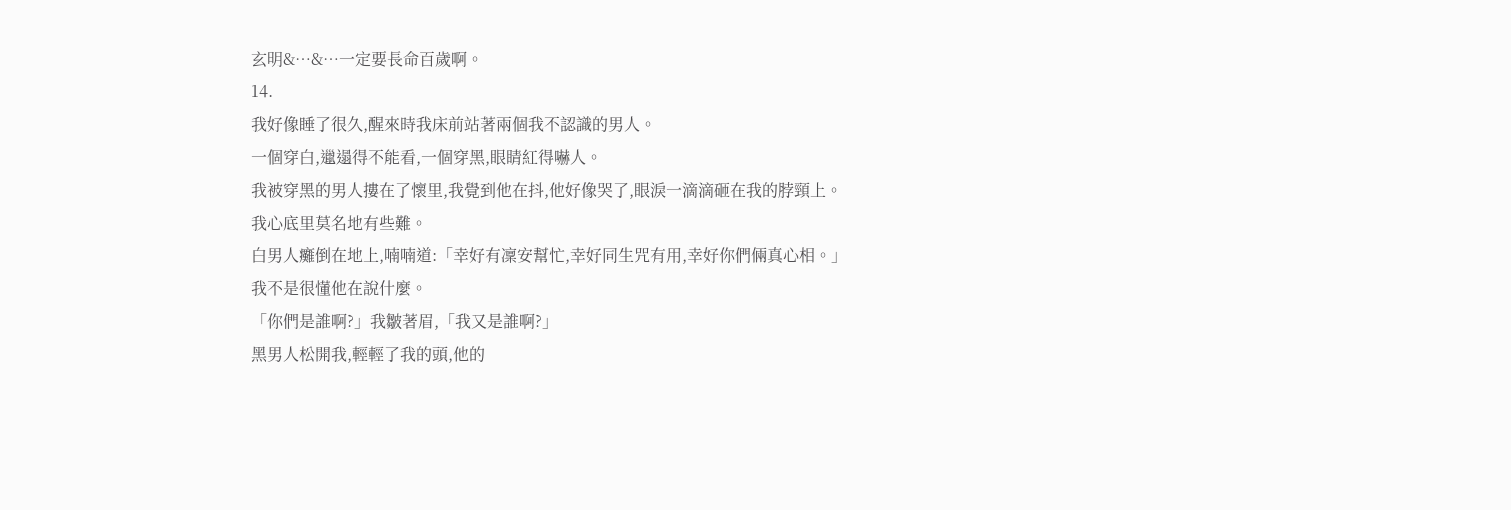玄明&…&…一定要長命百歲啊。
14.
我好像睡了很久,醒來時我床前站著兩個我不認識的男人。
一個穿白,邋遢得不能看,一個穿黑,眼睛紅得嚇人。
我被穿黑的男人摟在了懷里,我覺到他在抖,他好像哭了,眼淚一滴滴砸在我的脖頸上。
我心底里莫名地有些難。
白男人癱倒在地上,喃喃道:「幸好有凜安幫忙,幸好同生咒有用,幸好你們倆真心相。」
我不是很懂他在說什麼。
「你們是誰啊?」我皺著眉,「我又是誰啊?」
黑男人松開我,輕輕了我的頭,他的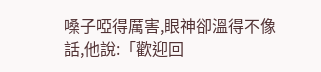嗓子啞得厲害,眼神卻溫得不像話,他說:「歡迎回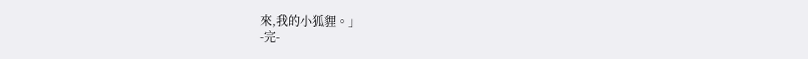來,我的小狐貍。」
-完-